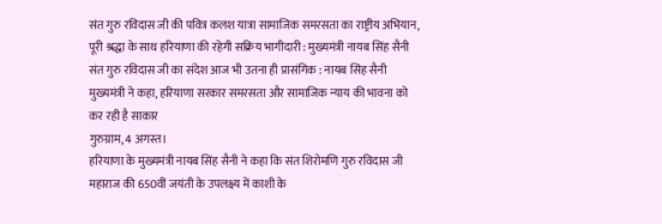संत गुरु रविदास जी की पवित्र कलश यात्रा सामाजिक समरसता का राष्ट्रीय अभियान, पूरी श्रद्धा के साथ हरियाणा की रहेगी सक्रिय भागीदारी : मुख्यमंत्री नायब सिंह सैनी
संत गुरु रविदास जी का संदेश आज भी उतना ही प्रासंगिक : नायब सिंह सैनी
मुख्यमंत्री ने कहा, हरियाणा सरकार समरसता और सामाजिक न्याय की भावना को कर रही है साकार
गुरुग्राम, 4 अगस्त।
हरियाणा के मुख्यमंत्री नायब सिंह सैनी ने कहा कि संत शिरोमणि गुरु रविदास जी महाराज की 650वीं जयंती के उपलक्ष्य में काशी के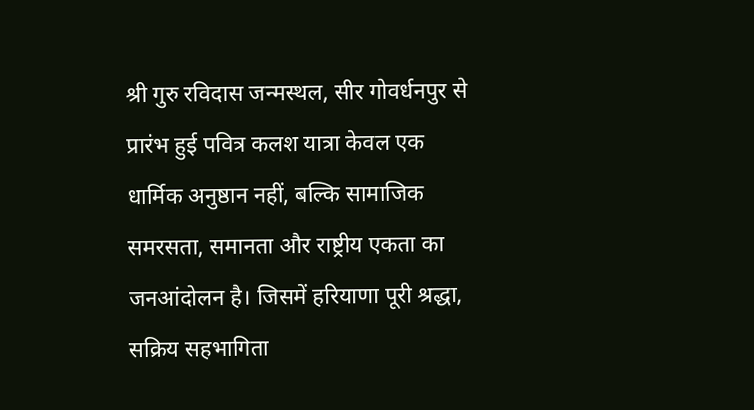श्री गुरु रविदास जन्मस्थल, सीर गोवर्धनपुर से प्रारंभ हुई पवित्र कलश यात्रा केवल एक धार्मिक अनुष्ठान नहीं, बल्कि सामाजिक समरसता, समानता और राष्ट्रीय एकता का जनआंदोलन है। जिसमें हरियाणा पूरी श्रद्धा, सक्रिय सहभागिता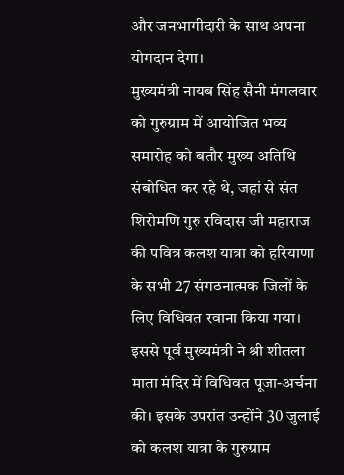और जनभागीदारी के साथ अपना योगदान देगा।
मुख्यमंत्री नायब सिंह सैनी मंगलवार को गुरुग्राम में आयोजित भव्य समारोह को बतौर मुख्य अतिथि संबोधित कर रहे थे, जहां से संत शिरोमणि गुरु रविदास जी महाराज की पवित्र कलश यात्रा को हरियाणा के सभी 27 संगठनात्मक जिलों के लिए विधिवत रवाना किया गया। इससे पूर्व मुख्यमंत्री ने श्री शीतला माता मंदिर में विधिवत पूजा-अर्चना की। इसके उपरांत उन्होंने 30 जुलाई को कलश यात्रा के गुरुग्राम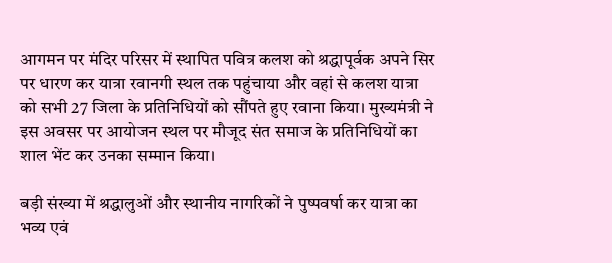आगमन पर मंदिर परिसर में स्थापित पवित्र कलश को श्रद्धापूर्वक अपने सिर पर धारण कर यात्रा रवानगी स्थल तक पहुंचाया और वहां से कलश यात्रा को सभी 27 जिला के प्रतिनिधियों को सौंपते हुए रवाना किया। मुख्यमंत्री ने इस अवसर पर आयोजन स्थल पर मौजूद संत समाज के प्रतिनिधियों का शाल भेंट कर उनका सम्मान किया।

बड़ी संख्या में श्रद्धालुओं और स्थानीय नागरिकों ने पुष्पवर्षा कर यात्रा का भव्य एवं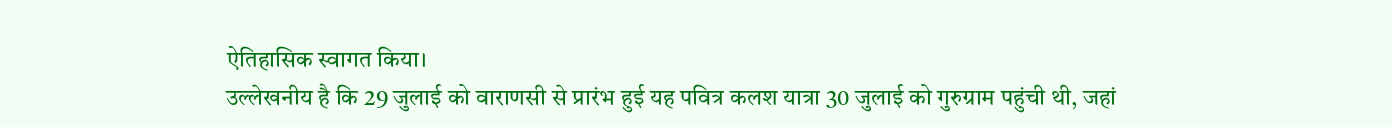ऐतिहासिक स्वागत किया।
उल्लेखनीय है कि 29 जुलाई को वाराणसी से प्रारंभ हुई यह पवित्र कलश यात्रा 30 जुलाई को गुरुग्राम पहुंची थी, जहां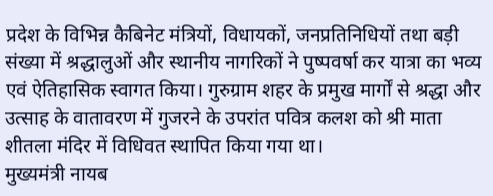प्रदेश के विभिन्न कैबिनेट मंत्रियों, विधायकों, जनप्रतिनिधियों तथा बड़ी संख्या में श्रद्धालुओं और स्थानीय नागरिकों ने पुष्पवर्षा कर यात्रा का भव्य एवं ऐतिहासिक स्वागत किया। गुरुग्राम शहर के प्रमुख मार्गों से श्रद्धा और उत्साह के वातावरण में गुजरने के उपरांत पवित्र कलश को श्री माता शीतला मंदिर में विधिवत स्थापित किया गया था।
मुख्यमंत्री नायब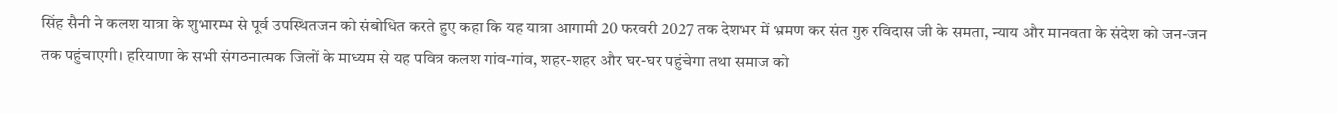सिंह सैनी ने कलश यात्रा के शुभारम्भ से पूर्व उपस्थितजन को संबोधित करते हुए कहा कि यह यात्रा आगामी 20 फरवरी 2027 तक देशभर में भ्रमण कर संत गुरु रविदास जी के समता, न्याय और मानवता के संदेश को जन-जन तक पहुंचाएगी। हरियाणा के सभी संगठनात्मक जिलों के माध्यम से यह पवित्र कलश गांव-गांव, शहर-शहर और घर-घर पहुंचेगा तथा समाज को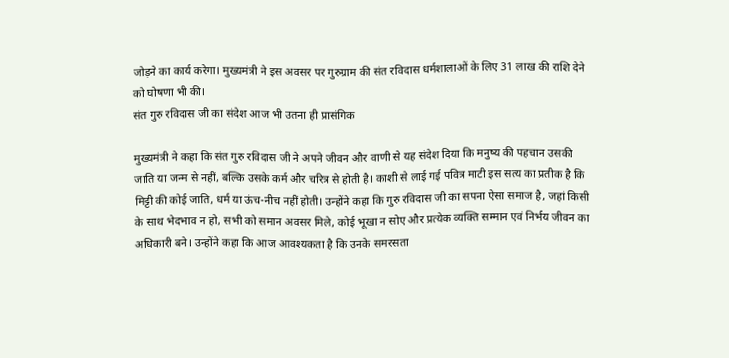जोड़ने का कार्य करेगा। मुख्यमंत्री ने इस अवसर पर गुरुग्राम की संत रविदास धर्मशालाओं के लिए 31 लाख की राशि देने को घोषणा भी की।
संत गुरु रविदास जी का संदेश आज भी उतना ही प्रासंगिक

मुख्यमंत्री ने कहा कि संत गुरु रविदास जी ने अपने जीवन और वाणी से यह संदेश दिया कि मनुष्य की पहचान उसकी जाति या जन्म से नहीं, बल्कि उसके कर्म और चरित्र से होती है। काशी से लाई गई पवित्र माटी इस सत्य का प्रतीक है कि मिट्टी की कोई जाति, धर्म या ऊंच-नीच नहीं होती। उन्होंने कहा कि गुरु रविदास जी का सपना ऐसा समाज है, जहां किसी के साथ भेदभाव न हो, सभी को समान अवसर मिले, कोई भूखा न सोए और प्रत्येक व्यक्ति सम्मान एवं निर्भय जीवन का अधिकारी बने। उन्होंने कहा कि आज आवश्यकता है कि उनके समरसता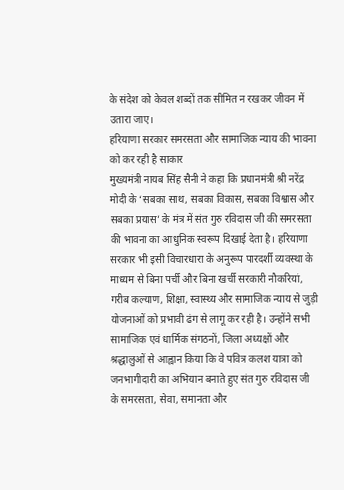के संदेश को केवल शब्दों तक सीमित न रखकर जीवन में उतारा जाए।
हरियाणा सरकार समरसता और सामाजिक न्याय की भावना को कर रही है साकार
मुख्यमंत्री नायब सिंह सैनी ने कहा कि प्रधानमंत्री श्री नरेंद्र मोदी के ‘सबका साथ, सबका विकास, सबका विश्वास और सबका प्रयास’ के मंत्र में संत गुरु रविदास जी की समरसता की भावना का आधुनिक स्वरूप दिखाई देता है। हरियाणा सरकार भी इसी विचारधारा के अनुरूप पारदर्शी व्यवस्था के माध्यम से बिना पर्ची और बिना खर्ची सरकारी नौकरियां, गरीब कल्याण, शिक्षा, स्वास्थ्य और सामाजिक न्याय से जुड़ी योजनाओं को प्रभावी ढंग से लागू कर रही है। उन्होंने सभी सामाजिक एवं धार्मिक संगठनों, जिला अध्यक्षों और श्रद्धालुओं से आह्वान किया कि वे पवित्र कलश यात्रा को जनभागीदारी का अभियान बनाते हुए संत गुरु रविदास जी के समरसता, सेवा, समानता और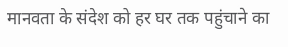मानवता के संदेश को हर घर तक पहुंचाने का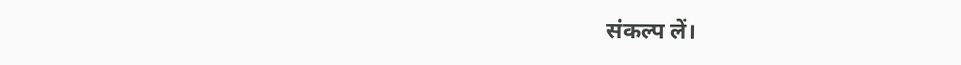संकल्प लें।